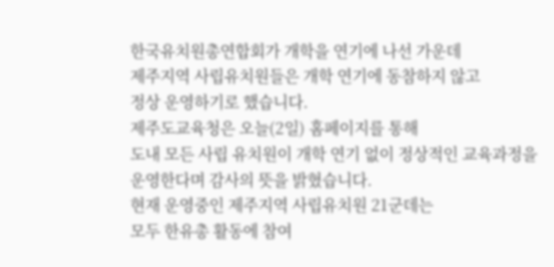한국유치원총연합회가 개학을 연기에 나선 가운데
제주지역 사립유치원들은 개학 연기에 동참하지 않고
정상 운영하기로 했습니다.
제주도교육청은 오늘(2일) 홈페이지를 통해
도내 모든 사립 유치원이 개학 연기 없이 정상적인 교육과정을
운영한다며 감사의 뜻을 밝혔습니다.
현재 운영중인 제주지역 사립유치원 21군데는
모두 한유총 활동에 참여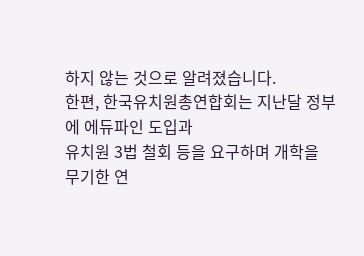하지 않는 것으로 알려졌습니다.
한편, 한국유치원총연합회는 지난달 정부에 에듀파인 도입과
유치원 3법 철회 등을 요구하며 개학을 무기한 연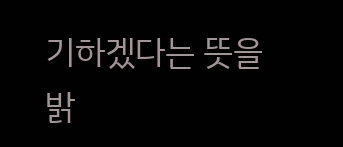기하겠다는 뜻을
밝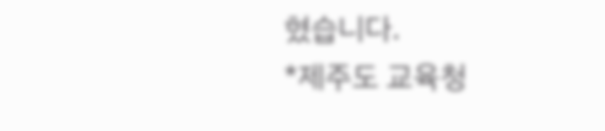혔습니다.
*제주도 교육청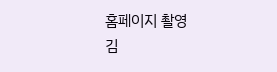홈페이지 촬영
김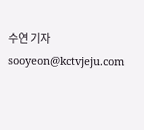수연 기자
sooyeon@kctvjeju.com